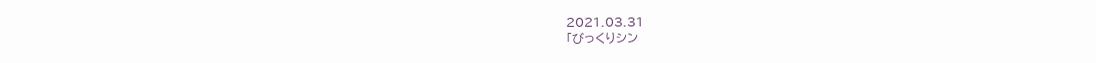2021.03.31
「びっくりシン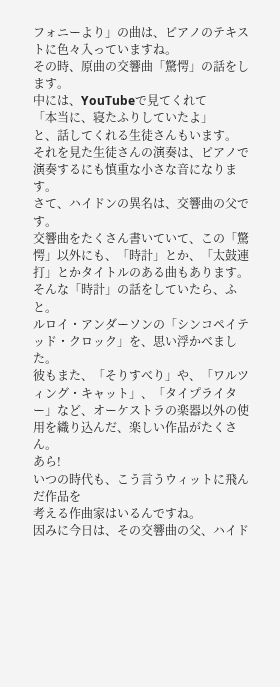フォニーより」の曲は、ピアノのテキストに色々入っていますね。
その時、原曲の交響曲「驚愕」の話をします。
中には、YouTubeで見てくれて
「本当に、寝たふりしていたよ」
と、話してくれる生徒さんもいます。
それを見た生徒さんの演奏は、ピアノで演奏するにも慎重な小さな音になります。
さて、ハイドンの異名は、交響曲の父です。
交響曲をたくさん書いていて、この「驚愕」以外にも、「時計」とか、「太鼓連打」とかタイトルのある曲もあります。
そんな「時計」の話をしていたら、ふと。
ルロイ・アンダーソンの「シンコペイテッド・クロック」を、思い浮かべました。
彼もまた、「そりすべり」や、「ワルツィング・キャット」、「タイプライター」など、オーケストラの楽器以外の使用を織り込んだ、楽しい作品がたくさん。
あら!
いつの時代も、こう言うウィットに飛んだ作品を
考える作曲家はいるんですね。
因みに今日は、その交響曲の父、ハイド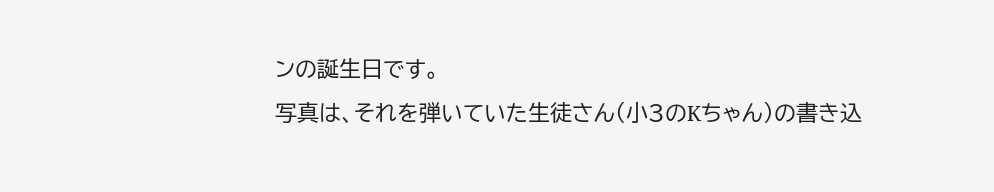ンの誕生日です。
写真は、それを弾いていた生徒さん(小3のKちゃん)の書き込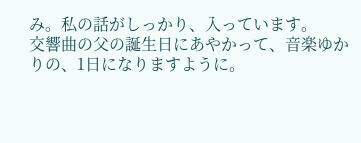み。私の話がしっかり、入っています。
交響曲の父の誕生日にあやかって、音楽ゆかりの、1日になりますように。